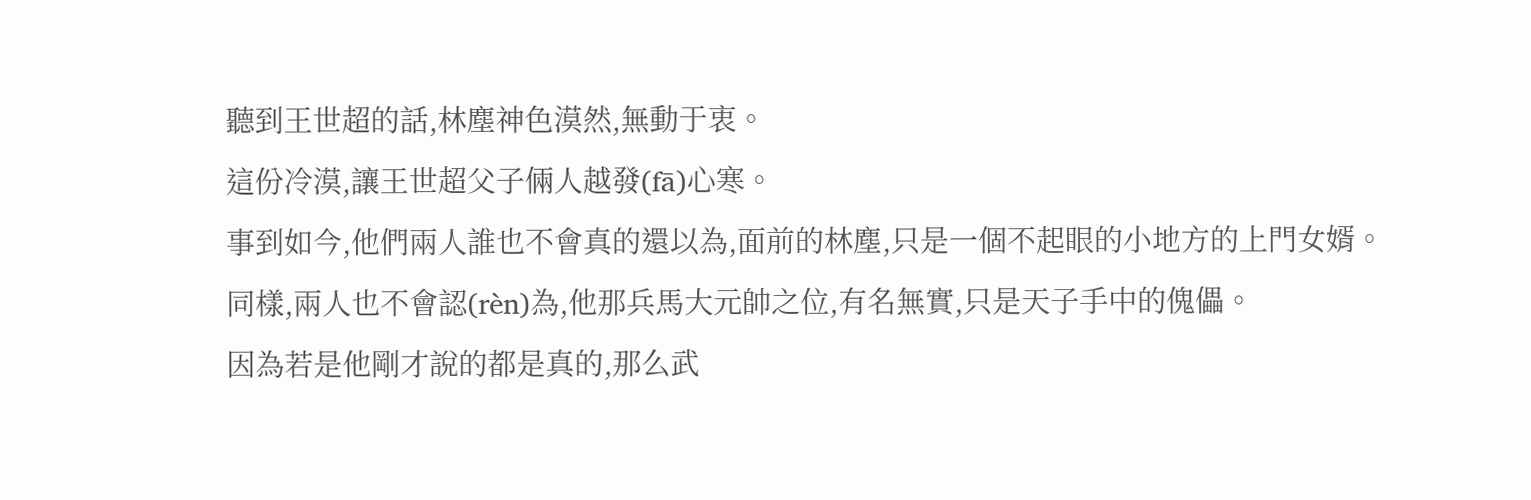聽到王世超的話,林塵神色漠然,無動于衷。
這份冷漠,讓王世超父子倆人越發(fā)心寒。
事到如今,他們兩人誰也不會真的還以為,面前的林塵,只是一個不起眼的小地方的上門女婿。
同樣,兩人也不會認(rèn)為,他那兵馬大元帥之位,有名無實,只是天子手中的傀儡。
因為若是他剛才說的都是真的,那么武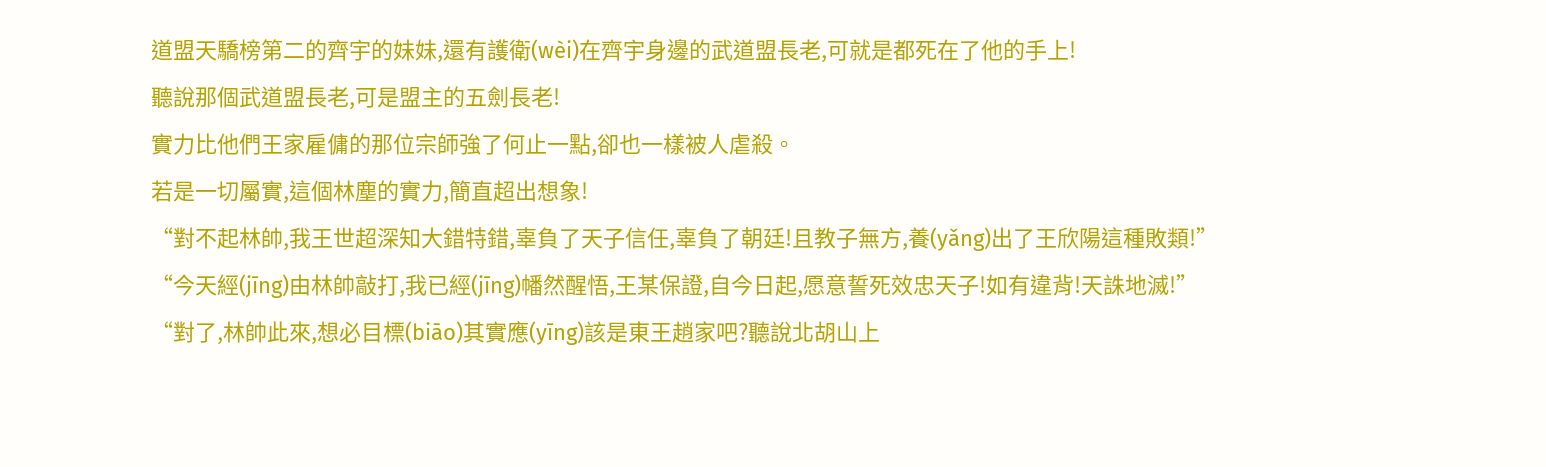道盟天驕榜第二的齊宇的妹妹,還有護衛(wèi)在齊宇身邊的武道盟長老,可就是都死在了他的手上!
聽說那個武道盟長老,可是盟主的五劍長老!
實力比他們王家雇傭的那位宗師強了何止一點,卻也一樣被人虐殺。
若是一切屬實,這個林塵的實力,簡直超出想象!
“對不起林帥,我王世超深知大錯特錯,辜負了天子信任,辜負了朝廷!且教子無方,養(yǎng)出了王欣陽這種敗類!”
“今天經(jīng)由林帥敲打,我已經(jīng)幡然醒悟,王某保證,自今日起,愿意誓死效忠天子!如有違背!天誅地滅!”
“對了,林帥此來,想必目標(biāo)其實應(yīng)該是東王趙家吧?聽說北胡山上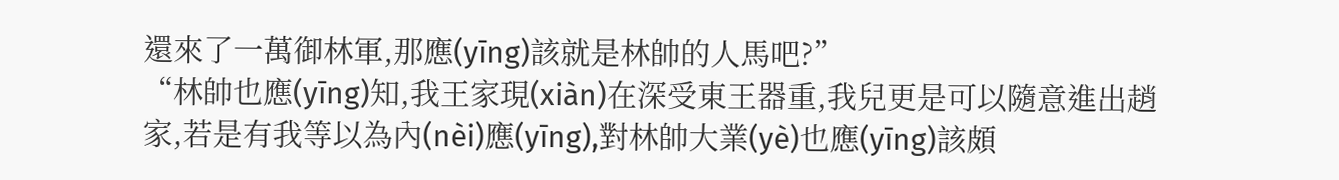還來了一萬御林軍,那應(yīng)該就是林帥的人馬吧?”
“林帥也應(yīng)知,我王家現(xiàn)在深受東王器重,我兒更是可以隨意進出趙家,若是有我等以為內(nèi)應(yīng),對林帥大業(yè)也應(yīng)該頗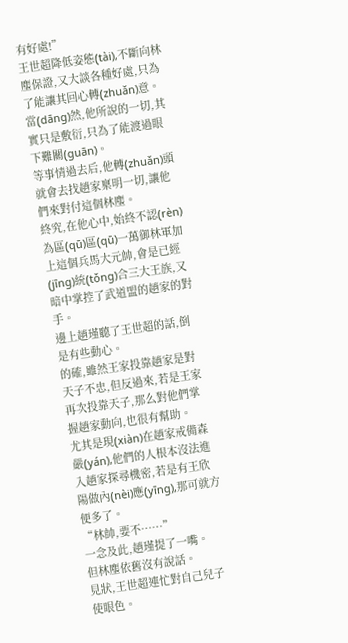有好處!”
王世超降低姿態(tài),不斷向林塵保證,又大談各種好處,只為了能讓其回心轉(zhuǎn)意。
當(dāng)然,他所說的一切,其實只是敷衍,只為了能渡過眼下難關(guān)。
等事情過去后,他轉(zhuǎn)頭就會去找趙家稟明一切,讓他們來對付這個林塵。
終究,在他心中,始終不認(rèn)為區(qū)區(qū)一萬御林軍加上這個兵馬大元帥,會是已經(jīng)統(tǒng)合三大王族,又暗中掌控了武道盟的趙家的對手。
邊上趙瑾聽了王世超的話,倒是有些動心。
的確,雖然王家投靠趙家是對天子不忠,但反過來,若是王家再次投靠天子,那么對他們掌握趙家動向,也很有幫助。
尤其是現(xiàn)在趙家戒備森嚴(yán),他們的人根本沒法進入趙家探尋機密,若是有王欣陽做內(nèi)應(yīng),那可就方便多了。
“林帥,要不……”
一念及此,趙瑾提了一嘴。
但林塵依舊沒有說話。
見狀,王世超連忙對自己兒子使眼色。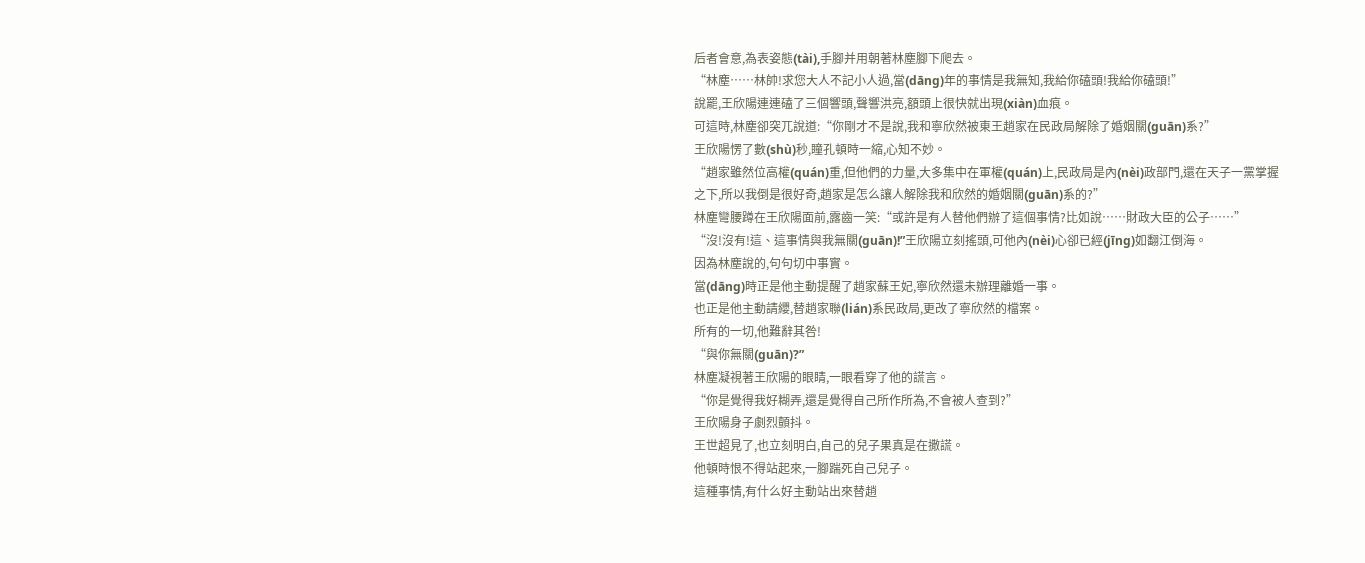后者會意,為表姿態(tài),手腳并用朝著林塵腳下爬去。
“林塵……林帥!求您大人不記小人過,當(dāng)年的事情是我無知,我給你磕頭!我給你磕頭!”
說罷,王欣陽連連磕了三個響頭,聲響洪亮,額頭上很快就出現(xiàn)血痕。
可這時,林塵卻突兀說道:“你剛才不是說,我和寧欣然被東王趙家在民政局解除了婚姻關(guān)系?”
王欣陽愣了數(shù)秒,瞳孔頓時一縮,心知不妙。
“趙家雖然位高權(quán)重,但他們的力量,大多集中在軍權(quán)上,民政局是內(nèi)政部門,還在天子一黨掌握之下,所以我倒是很好奇,趙家是怎么讓人解除我和欣然的婚姻關(guān)系的?”
林塵彎腰蹲在王欣陽面前,露齒一笑:“或許是有人替他們辦了這個事情?比如說……財政大臣的公子……”
“沒!沒有!這、這事情與我無關(guān)!”王欣陽立刻搖頭,可他內(nèi)心卻已經(jīng)如翻江倒海。
因為林塵說的,句句切中事實。
當(dāng)時正是他主動提醒了趙家蘇王妃,寧欣然還未辦理離婚一事。
也正是他主動請纓,替趙家聯(lián)系民政局,更改了寧欣然的檔案。
所有的一切,他難辭其咎!
“與你無關(guān)?”
林塵凝視著王欣陽的眼睛,一眼看穿了他的謊言。
“你是覺得我好糊弄,還是覺得自己所作所為,不會被人查到?”
王欣陽身子劇烈顫抖。
王世超見了,也立刻明白,自己的兒子果真是在撒謊。
他頓時恨不得站起來,一腳踹死自己兒子。
這種事情,有什么好主動站出來替趙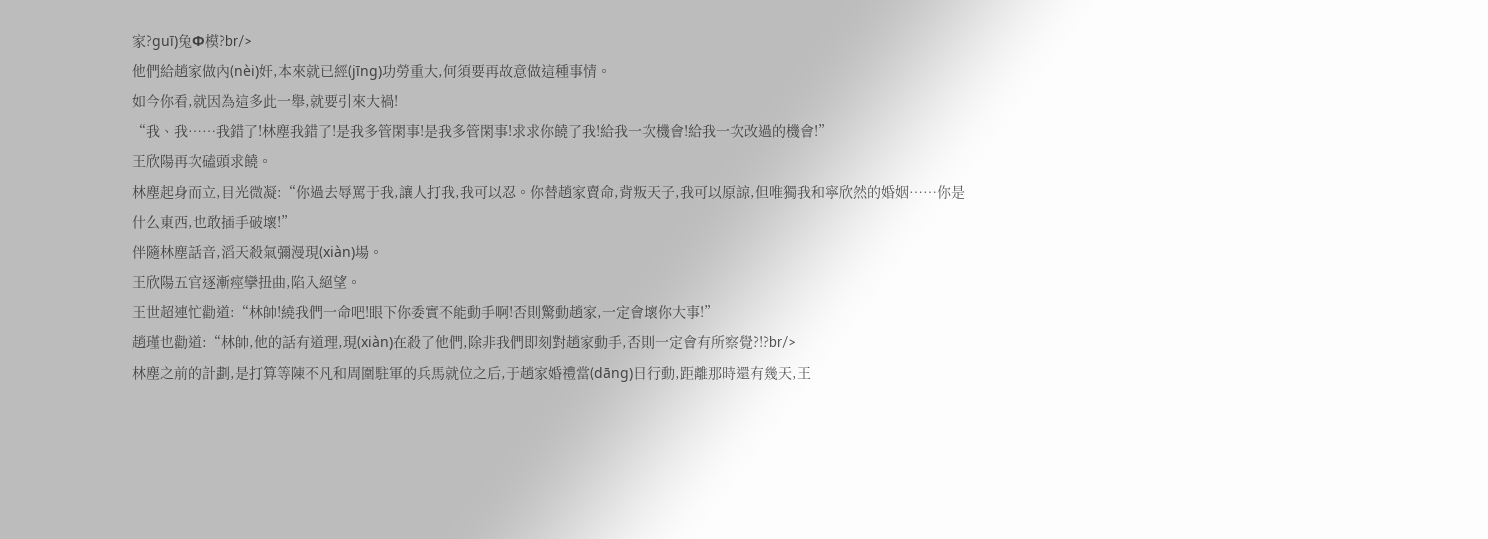家?guī)兔Φ模?br/>
他們給趙家做內(nèi)奸,本來就已經(jīng)功勞重大,何須要再故意做這種事情。
如今你看,就因為這多此一舉,就要引來大禍!
“我、我……我錯了!林塵我錯了!是我多管閑事!是我多管閑事!求求你饒了我!給我一次機會!給我一次改過的機會!”
王欣陽再次磕頭求饒。
林塵起身而立,目光微凝:“你過去辱罵于我,讓人打我,我可以忍。你替趙家賣命,背叛天子,我可以原諒,但唯獨我和寧欣然的婚姻……你是什么東西,也敢插手破壞!”
伴隨林塵話音,滔天殺氣彌漫現(xiàn)場。
王欣陽五官逐漸痙攣扭曲,陷入絕望。
王世超連忙勸道:“林帥!繞我們一命吧!眼下你委實不能動手啊!否則驚動趙家,一定會壞你大事!”
趙瑾也勸道:“林帥,他的話有道理,現(xiàn)在殺了他們,除非我們即刻對趙家動手,否則一定會有所察覺?!?br/>
林塵之前的計劃,是打算等陳不凡和周圍駐軍的兵馬就位之后,于趙家婚禮當(dāng)日行動,距離那時還有幾天,王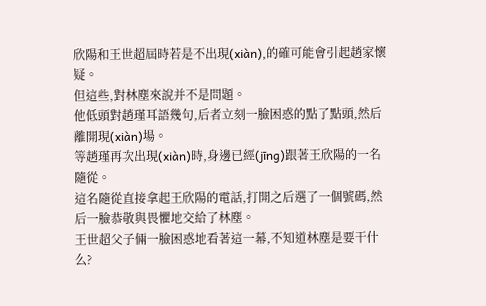欣陽和王世超屆時若是不出現(xiàn),的確可能會引起趙家懷疑。
但這些,對林塵來說并不是問題。
他低頭對趙瑾耳語幾句,后者立刻一臉困惑的點了點頭,然后離開現(xiàn)場。
等趙瑾再次出現(xiàn)時,身邊已經(jīng)跟著王欣陽的一名隨從。
這名隨從直接拿起王欣陽的電話,打開之后選了一個號碼,然后一臉恭敬與畏懼地交給了林塵。
王世超父子倆一臉困惑地看著這一幕,不知道林塵是要干什么?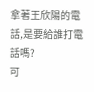拿著王欣陽的電話,是要給誰打電話嗎?
可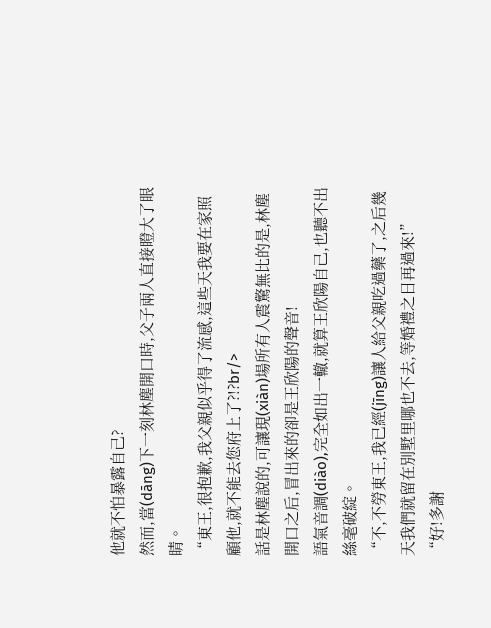他就不怕暴露自己?
然而,當(dāng)下一刻林塵開口時,父子兩人直接瞪大了眼睛。
“東王,很抱歉,我父親似乎得了流感,這些天我要在家照顧他,就不能去您府上了?!?br/>
話是林塵說的,可讓現(xiàn)場所有人震驚無比的是,林塵開口之后,冒出來的卻是王欣陽的聲音!
語氣音調(diào),完全如出一轍,就算王欣陽自己,也聽不出絲毫破綻。
“不,不勞東王,我已經(jīng)讓人給父親吃過藥了,之后幾天我們就留在別墅里哪也不去,等婚禮之日再過來!”
“好!多謝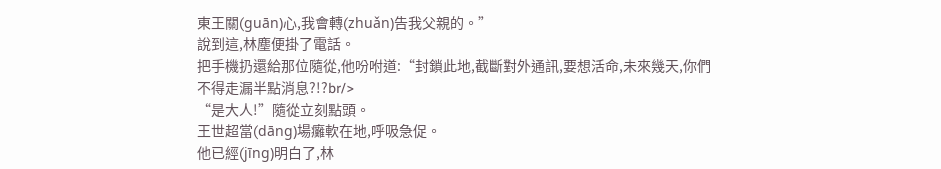東王關(guān)心,我會轉(zhuǎn)告我父親的。”
說到這,林塵便掛了電話。
把手機扔還給那位隨從,他吩咐道:“封鎖此地,截斷對外通訊,要想活命,未來幾天,你們不得走漏半點消息?!?br/>
“是大人!”隨從立刻點頭。
王世超當(dāng)場癱軟在地,呼吸急促。
他已經(jīng)明白了,林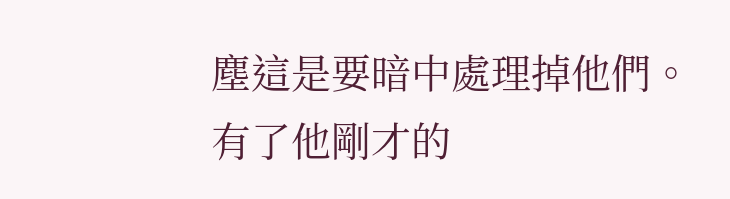塵這是要暗中處理掉他們。
有了他剛才的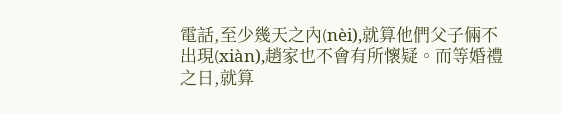電話,至少幾天之內(nèi),就算他們父子倆不出現(xiàn),趙家也不會有所懷疑。而等婚禮之日,就算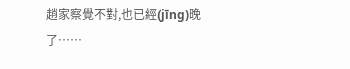趙家察覺不對,也已經(jīng)晚了……